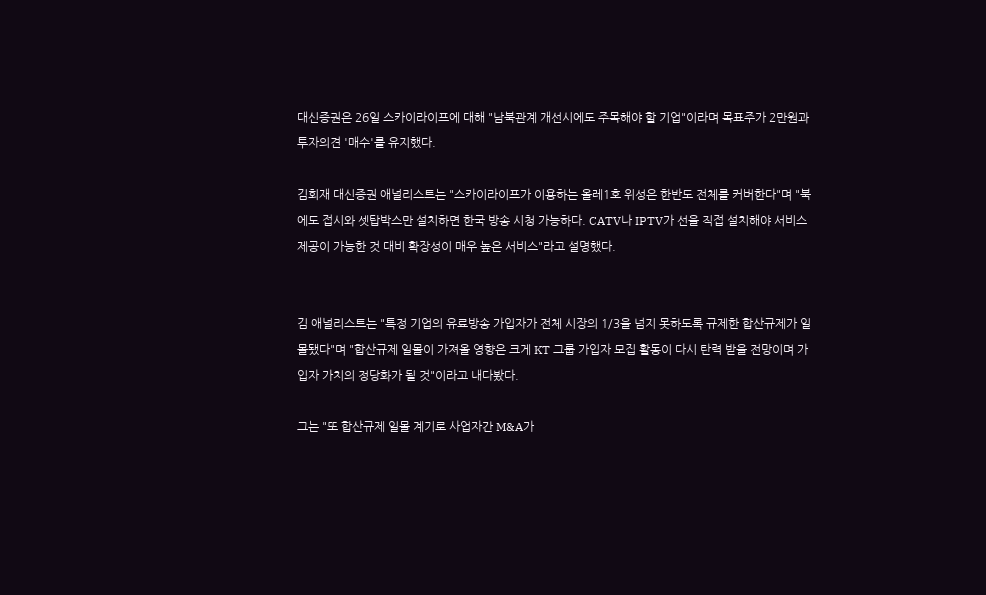대신증권은 26일 스카이라이프에 대해 "남북관계 개선시에도 주목해야 할 기업"이라며 목표주가 2만원과 투자의견 '매수'를 유지했다.

김회재 대신증권 애널리스트는 "스카이라이프가 이용하는 올레1호 위성은 한반도 전체를 커버한다"며 "북에도 접시와 셋탑박스만 설치하면 한국 방송 시청 가능하다. CATV나 IPTV가 선을 직접 설치해야 서비스 제공이 가능한 것 대비 확장성이 매우 높은 서비스"라고 설명했다.


김 애널리스트는 "특정 기업의 유료방송 가입자가 전체 시장의 1/3을 넘지 못하도록 규제한 합산규제가 일몰됐다"며 "합산규제 일몰이 가져올 영향은 크게 KT 그룹 가입자 모집 활동이 다시 탄력 받을 전망이며 가입자 가치의 정당화가 될 것"이라고 내다봤다.

그는 "또 합산규제 일몰 계기로 사업자간 M&A가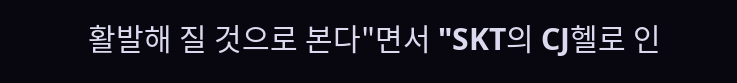활발해 질 것으로 본다"면서 "SKT의 CJ헬로 인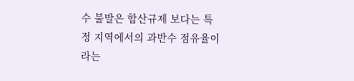수 불발은 합산규제 보다는 특정 지역에서의 과반수 점유율이라는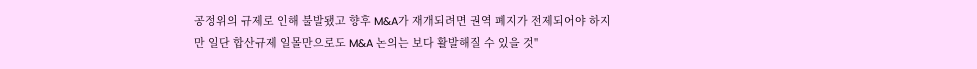공정위의 규제로 인해 불발됐고 향후 M&A가 재개되려면 권역 폐지가 전제되어야 하지만 일단 합산규제 일몰만으로도 M&A 논의는 보다 활발해질 수 있을 것"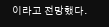이라고 전망했다.